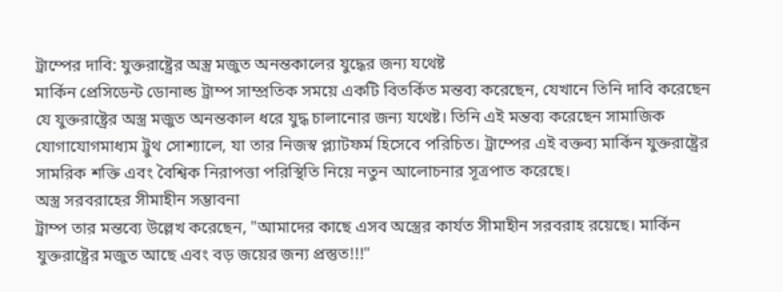ট্রাম্পের দাবি: যুক্তরাষ্ট্রের অস্ত্র মজুত অনন্তকালের যুদ্ধের জন্য যথেষ্ট
মার্কিন প্রেসিডেন্ট ডোনাল্ড ট্রাম্প সাম্প্রতিক সময়ে একটি বিতর্কিত মন্তব্য করেছেন, যেখানে তিনি দাবি করেছেন যে যুক্তরাষ্ট্রের অস্ত্র মজুত অনন্তকাল ধরে যুদ্ধ চালানোর জন্য যথেষ্ট। তিনি এই মন্তব্য করেছেন সামাজিক যোগাযোগমাধ্যম ট্রুথ সোশ্যালে, যা তার নিজস্ব প্ল্যাটফর্ম হিসেবে পরিচিত। ট্রাম্পের এই বক্তব্য মার্কিন যুক্তরাষ্ট্রের সামরিক শক্তি এবং বৈশ্বিক নিরাপত্তা পরিস্থিতি নিয়ে নতুন আলোচনার সূত্রপাত করেছে।
অস্ত্র সরবরাহের সীমাহীন সম্ভাবনা
ট্রাম্প তার মন্তব্যে উল্লেখ করেছেন, "আমাদের কাছে এসব অস্ত্রের কার্যত সীমাহীন সরবরাহ রয়েছে। মার্কিন যুক্তরাষ্ট্রের মজুত আছে এবং বড় জয়ের জন্য প্রস্তুত!!!"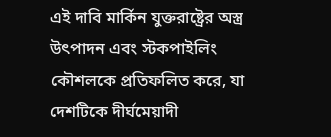এই দাবি মার্কিন যুক্তরাষ্ট্রের অস্ত্র উৎপাদন এবং স্টকপাইলিং কৌশলকে প্রতিফলিত করে, যা দেশটিকে দীর্ঘমেয়াদী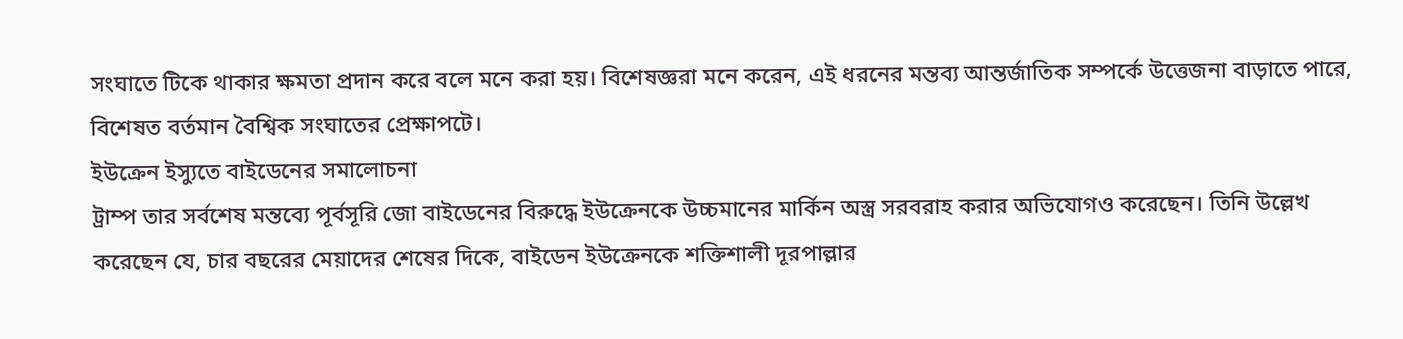সংঘাতে টিকে থাকার ক্ষমতা প্রদান করে বলে মনে করা হয়। বিশেষজ্ঞরা মনে করেন, এই ধরনের মন্তব্য আন্তর্জাতিক সম্পর্কে উত্তেজনা বাড়াতে পারে, বিশেষত বর্তমান বৈশ্বিক সংঘাতের প্রেক্ষাপটে।
ইউক্রেন ইস্যুতে বাইডেনের সমালোচনা
ট্রাম্প তার সর্বশেষ মন্তব্যে পূর্বসূরি জো বাইডেনের বিরুদ্ধে ইউক্রেনকে উচ্চমানের মার্কিন অস্ত্র সরবরাহ করার অভিযোগও করেছেন। তিনি উল্লেখ করেছেন যে, চার বছরের মেয়াদের শেষের দিকে, বাইডেন ইউক্রেনকে শক্তিশালী দূরপাল্লার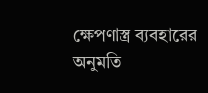ক্ষেপণাস্ত্র ব্যবহারের অনুমতি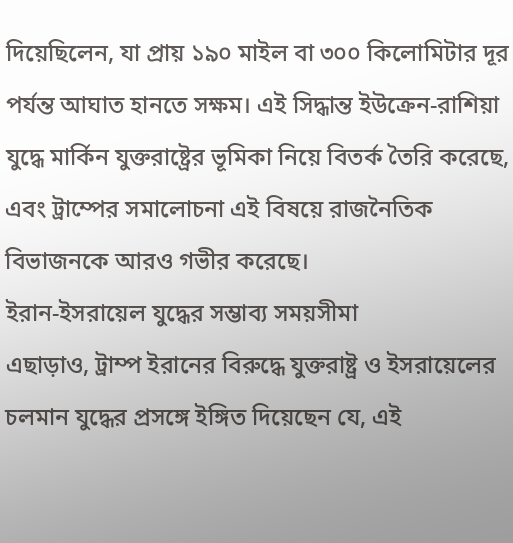দিয়েছিলেন, যা প্রায় ১৯০ মাইল বা ৩০০ কিলোমিটার দূর পর্যন্ত আঘাত হানতে সক্ষম। এই সিদ্ধান্ত ইউক্রেন-রাশিয়া যুদ্ধে মার্কিন যুক্তরাষ্ট্রের ভূমিকা নিয়ে বিতর্ক তৈরি করেছে, এবং ট্রাম্পের সমালোচনা এই বিষয়ে রাজনৈতিক বিভাজনকে আরও গভীর করেছে।
ইরান-ইসরায়েল যুদ্ধের সম্ভাব্য সময়সীমা
এছাড়াও, ট্রাম্প ইরানের বিরুদ্ধে যুক্তরাষ্ট্র ও ইসরায়েলের চলমান যুদ্ধের প্রসঙ্গে ইঙ্গিত দিয়েছেন যে, এই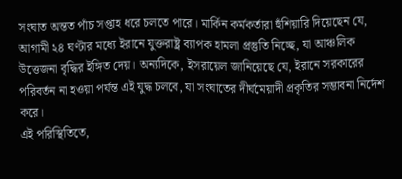সংঘাত অন্তত পাঁচ সপ্তাহ ধরে চলতে পারে। মার্কিন কর্মকর্তারা হুঁশিয়ারি দিয়েছেন যে, আগামী ২৪ ঘণ্টার মধ্যে ইরানে যুক্তরাষ্ট্র ব্যাপক হামলা প্রস্তুতি নিচ্ছে, যা আঞ্চলিক উত্তেজনা বৃদ্ধির ইঙ্গিত দেয়। অন্যদিকে, ইসরায়েল জানিয়েছে যে, ইরানে সরকারের পরিবর্তন না হওয়া পর্যন্ত এই যুদ্ধ চলবে, যা সংঘাতের দীর্ঘমেয়াদী প্রকৃতির সম্ভাবনা নির্দেশ করে।
এই পরিস্থিতিতে,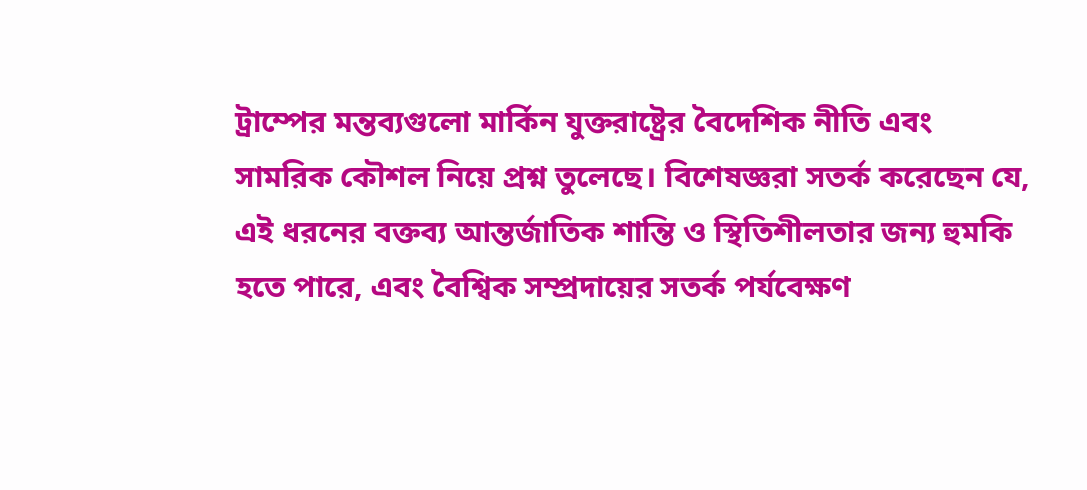ট্রাম্পের মন্তব্যগুলো মার্কিন যুক্তরাষ্ট্রের বৈদেশিক নীতি এবং সামরিক কৌশল নিয়ে প্রশ্ন তুলেছে। বিশেষজ্ঞরা সতর্ক করেছেন যে, এই ধরনের বক্তব্য আন্তর্জাতিক শান্তি ও স্থিতিশীলতার জন্য হুমকি হতে পারে, এবং বৈশ্বিক সম্প্রদায়ের সতর্ক পর্যবেক্ষণ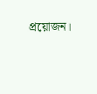প্রয়োজন।